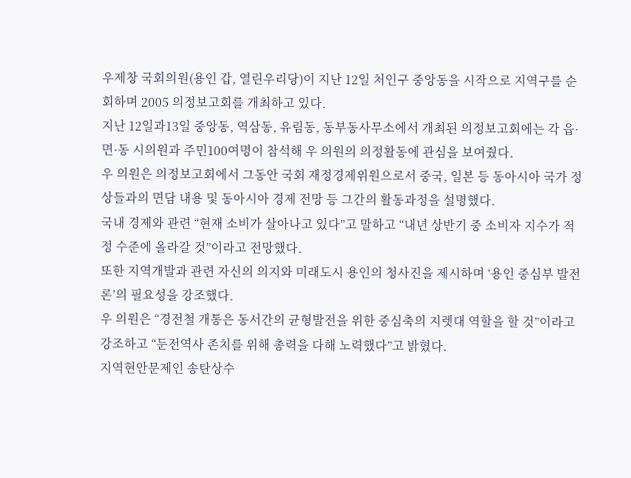우제창 국회의원(용인 갑, 열린우리당)이 지난 12일 처인구 중앙동을 시작으로 지역구를 순회하며 2005 의정보고회를 개최하고 있다.
지난 12일과13일 중앙동, 역삼동, 유림동, 동부동사무소에서 개최된 의정보고회에는 각 읍·면·동 시의원과 주민100여명이 참석해 우 의원의 의정활동에 관심을 보여줬다.
우 의원은 의정보고회에서 그동안 국회 재정경제위원으로서 중국, 일본 등 동아시아 국가 정상들과의 면담 내용 및 동아시아 경제 전망 등 그간의 활동과정을 설명했다.
국내 경제와 관련 “현재 소비가 살아나고 있다”고 말하고 “내년 상반기 중 소비자 지수가 적정 수준에 올라갈 것”이라고 전망했다.
또한 지역개발과 관련 자신의 의지와 미래도시 용인의 청사진을 제시하며 ‘용인 중심부 발전론’의 필요성을 강조했다.
우 의원은 “경전철 개통은 동서간의 균형발전을 위한 중심축의 지렛대 역할을 할 것”이라고 강조하고 “둔전역사 존치를 위해 총력을 다해 노력했다”고 밝혔다.
지역현안문제인 송탄상수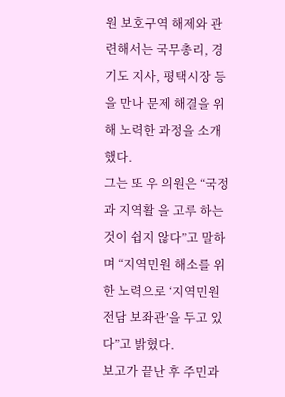원 보호구역 해제와 관련해서는 국무총리, 경기도 지사, 평택시장 등을 만나 문제 해결을 위해 노력한 과정을 소개했다.
그는 또 우 의원은 “국정과 지역활 을 고루 하는 것이 쉽지 않다”고 말하며 “지역민원 해소를 위한 노력으로 ‘지역민원 전담 보좌관’을 두고 있다”고 밝혔다.
보고가 끝난 후 주민과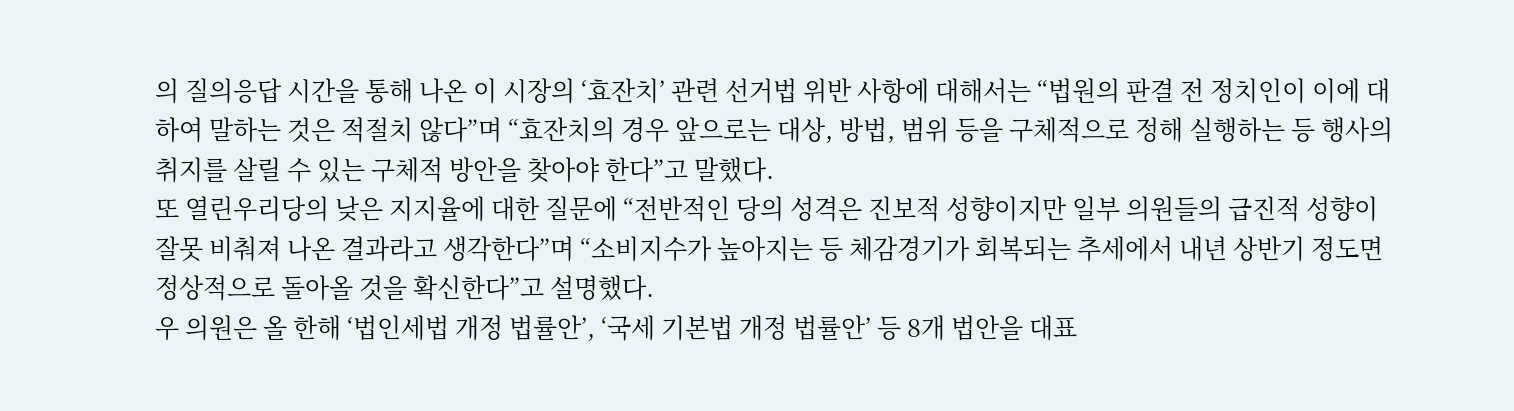의 질의응답 시간을 통해 나온 이 시장의 ‘효잔치’ 관련 선거법 위반 사항에 대해서는 “법원의 판결 전 정치인이 이에 대하여 말하는 것은 적절치 않다”며 “효잔치의 경우 앞으로는 대상, 방법, 범위 등을 구체적으로 정해 실행하는 등 행사의 취지를 살릴 수 있는 구체적 방안을 찾아야 한다”고 말했다.
또 열린우리당의 낮은 지지율에 대한 질문에 “전반적인 당의 성격은 진보적 성향이지만 일부 의원들의 급진적 성향이 잘못 비춰져 나온 결과라고 생각한다”며 “소비지수가 높아지는 등 체감경기가 회복되는 추세에서 내년 상반기 정도면 정상적으로 돌아올 것을 확신한다”고 설명했다.
우 의원은 올 한해 ‘법인세법 개정 법률안’, ‘국세 기본법 개정 법률안’ 등 8개 법안을 대표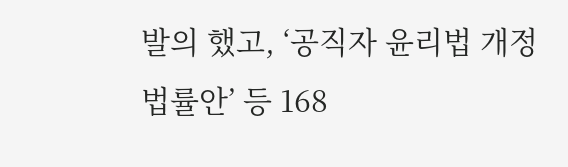발의 했고, ‘공직자 윤리법 개정 법률안’ 등 168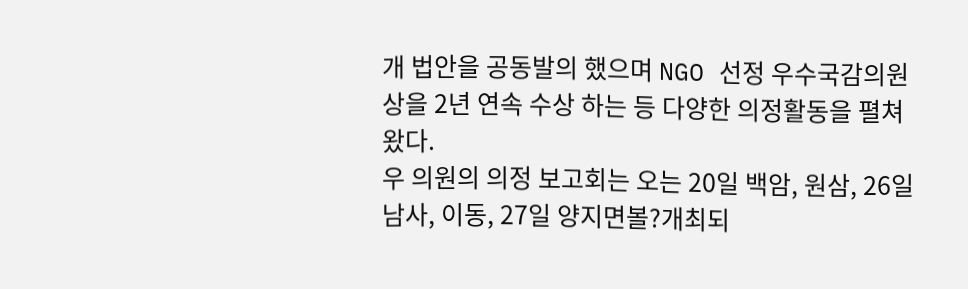개 법안을 공동발의 했으며 NGO 선정 우수국감의원상을 2년 연속 수상 하는 등 다양한 의정활동을 펼쳐왔다.
우 의원의 의정 보고회는 오는 20일 백암, 원삼, 26일 남사, 이동, 27일 양지면볼?개최되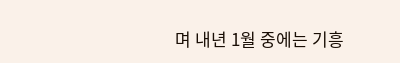며 내년 1월 중에는 기흥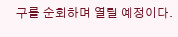구를 순회하며 열릴 예정이다.